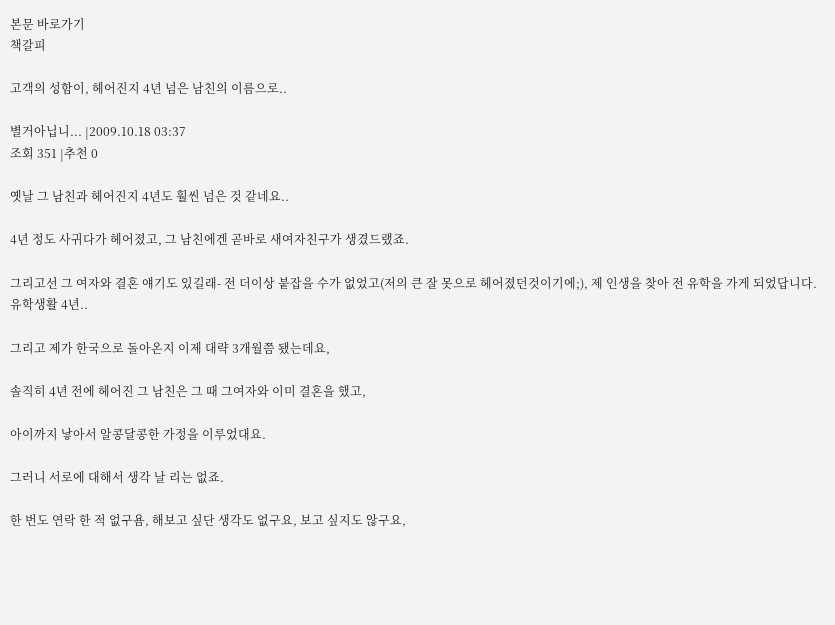본문 바로가기
책갈피

고객의 성함이, 헤어진지 4년 넘은 남친의 이름으로..

별거아닙니... |2009.10.18 03:37
조회 351 |추천 0

옛날 그 남친과 헤어진지 4년도 훨씬 넘은 것 같네요..

4년 정도 사귀다가 헤어졌고, 그 남친에겐 곧바로 새여자친구가 생겼드랬죠.

그리고선 그 여자와 결혼 얘기도 있길래- 전 더이상 붙잡을 수가 없었고(저의 큰 잘 못으로 헤어졌던것이기에;), 제 인생을 찾아 전 유학을 가게 되었답니다. 유학생활 4년..

그리고 제가 한국으로 돌아온지 이제 대략 3개월쯤 됐는데요,

솔직히 4년 전에 헤어진 그 남친은 그 때 그여자와 이미 결혼을 했고,

아이까지 낳아서 알콩달콩한 가정을 이루었대요.

그러니 서로에 대해서 생각 날 리는 없죠.

한 번도 연락 한 적 없구욤, 해보고 싶단 생각도 없구요, 보고 싶지도 않구요,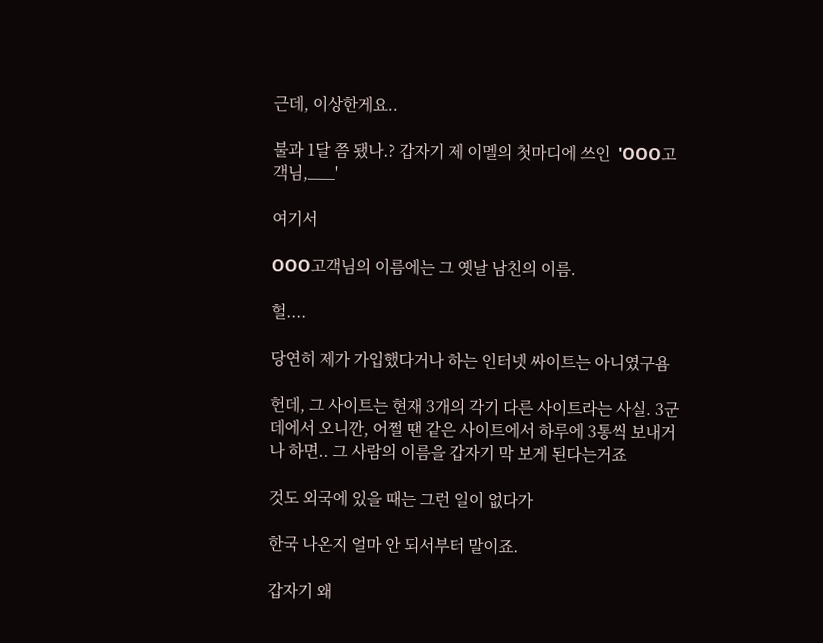근데, 이상한게요..

불과 1달 쯤 됐나.? 갑자기 제 이멜의 첫마디에 쓰인  'OOO고객님,___'

여기서

OOO고객님의 이름에는 그 옛날 남친의 이름.

헐....

당연히 제가 가입했다거나 하는 인터넷 싸이트는 아니였구욤

헌데, 그 사이트는 현재 3개의 각기 다른 사이트라는 사실. 3군데에서 오니깐, 어쩔 땐 같은 사이트에서 하루에 3통씩 보내거나 하면.. 그 사람의 이름을 갑자기 막 보게 된다는거죠

것도 외국에 있을 때는 그런 일이 없다가

한국 나온지 얼마 안 되서부터 말이죠.

갑자기 왜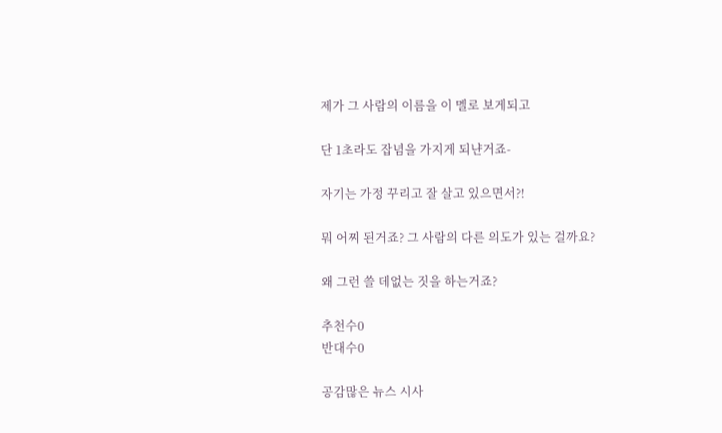제가 그 사람의 이름을 이 멜로 보게되고

단 1초라도 잡념을 가지게 되냔거죠-

자기는 가정 꾸리고 잘 살고 있으면서?!

뭐 어찌 된거죠? 그 사람의 다른 의도가 있는 걸까요?

왜 그런 쓸 데없는 짓을 하는거죠?

추천수0
반대수0

공감많은 뉴스 시사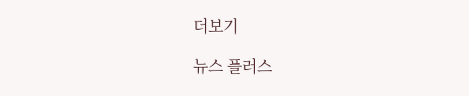더보기

뉴스 플러스